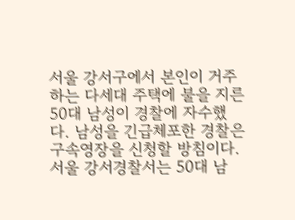서울 강서구에서 본인이 거주하는 다세대 주택에 불을 지른 50대 남성이 경찰에 자수했다. 남성을 긴급체포한 경찰은 구속영장을 신청할 방침이다.
서울 강서경찰서는 50대 남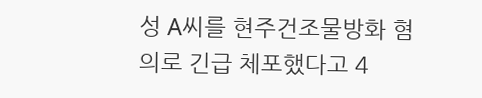성 A씨를 현주건조물방화 혐의로 긴급 체포했다고 4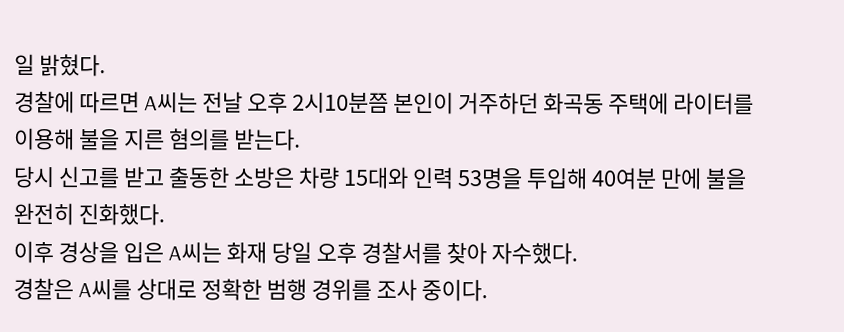일 밝혔다.
경찰에 따르면 A씨는 전날 오후 2시10분쯤 본인이 거주하던 화곡동 주택에 라이터를 이용해 불을 지른 혐의를 받는다.
당시 신고를 받고 출동한 소방은 차량 15대와 인력 53명을 투입해 40여분 만에 불을 완전히 진화했다.
이후 경상을 입은 A씨는 화재 당일 오후 경찰서를 찾아 자수했다.
경찰은 A씨를 상대로 정확한 범행 경위를 조사 중이다.